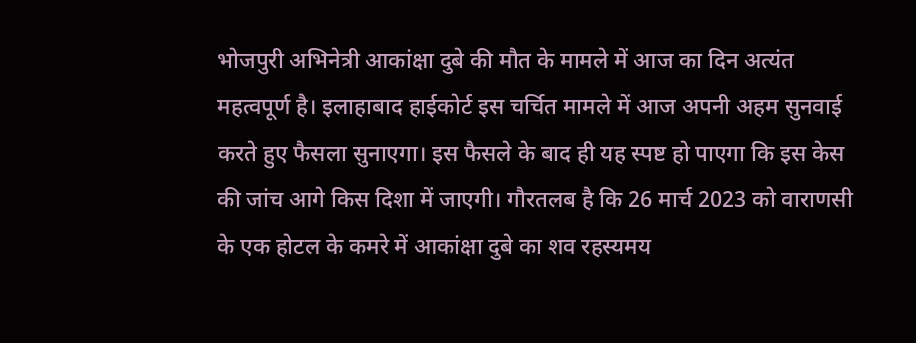भोजपुरी अभिनेत्री आकांक्षा दुबे की मौत के मामले में आज का दिन अत्यंत महत्वपूर्ण है। इलाहाबाद हाईकोर्ट इस चर्चित मामले में आज अपनी अहम सुनवाई करते हुए फैसला सुनाएगा। इस फैसले के बाद ही यह स्पष्ट हो पाएगा कि इस केस की जांच आगे किस दिशा में जाएगी। गौरतलब है कि 26 मार्च 2023 को वाराणसी के एक होटल के कमरे में आकांक्षा दुबे का शव रहस्यमय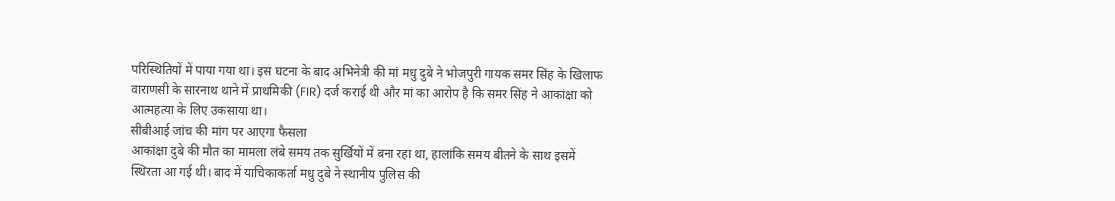परिस्थितियों में पाया गया था। इस घटना के बाद अभिनेत्री की मां मधु दुबे ने भोजपुरी गायक समर सिंह के खिलाफ वाराणसी के सारनाथ थाने में प्राथमिकी (FIR) दर्ज कराई थी और मां का आरोप है कि समर सिंह ने आकांक्षा को आत्महत्या के लिए उकसाया था।
सीबीआई जांच की मांग पर आएगा फैसला
आकांक्षा दुबे की मौत का मामला लंबे समय तक सुर्खियों में बना रहा था, हालांकि समय बीतने के साथ इसमें स्थिरता आ गई थी। बाद में याचिकाकर्ता मधु दुबे ने स्थानीय पुलिस की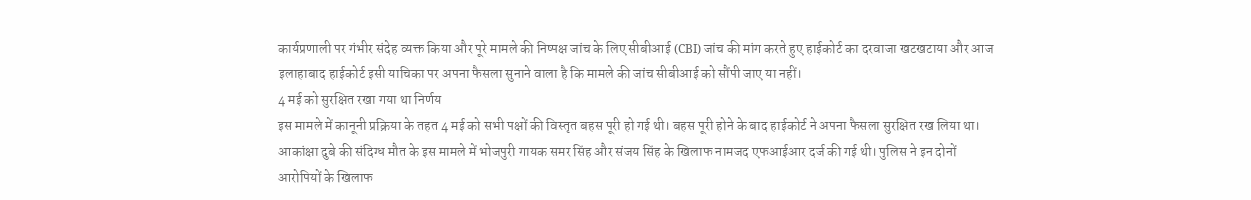कार्यप्रणाली पर गंभीर संदेह व्यक्त किया और पूरे मामले की निष्पक्ष जांच के लिए सीबीआई (CBI) जांच की मांग करते हुए हाईकोर्ट का दरवाजा खटखटाया और आज इलाहाबाद हाईकोर्ट इसी याचिका पर अपना फैसला सुनाने वाला है कि मामले की जांच सीबीआई को सौंपी जाए या नहीं।
4 मई को सुरक्षित रखा गया था निर्णय
इस मामले में कानूनी प्रक्रिया के तहत 4 मई को सभी पक्षों की विस्तृत बहस पूरी हो गई थी। बहस पूरी होने के बाद हाईकोर्ट ने अपना फैसला सुरक्षित रख लिया था। आकांक्षा दुबे की संदिग्ध मौत के इस मामले में भोजपुरी गायक समर सिंह और संजय सिंह के खिलाफ नामजद एफआईआर दर्ज की गई थी। पुलिस ने इन दोनों आरोपियों के खिलाफ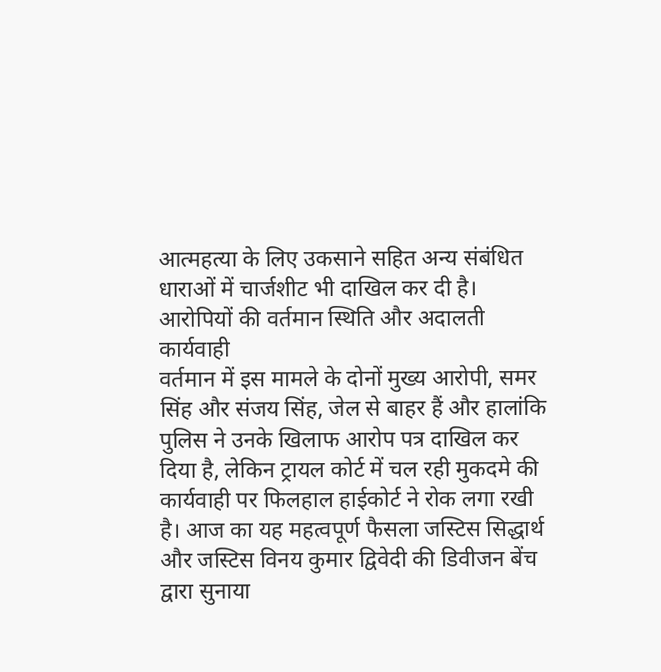आत्महत्या के लिए उकसाने सहित अन्य संबंधित धाराओं में चार्जशीट भी दाखिल कर दी है।
आरोपियों की वर्तमान स्थिति और अदालती कार्यवाही
वर्तमान में इस मामले के दोनों मुख्य आरोपी, समर सिंह और संजय सिंह, जेल से बाहर हैं और हालांकि पुलिस ने उनके खिलाफ आरोप पत्र दाखिल कर दिया है, लेकिन ट्रायल कोर्ट में चल रही मुकदमे की कार्यवाही पर फिलहाल हाईकोर्ट ने रोक लगा रखी है। आज का यह महत्वपूर्ण फैसला जस्टिस सिद्धार्थ और जस्टिस विनय कुमार द्विवेदी की डिवीजन बेंच द्वारा सुनाया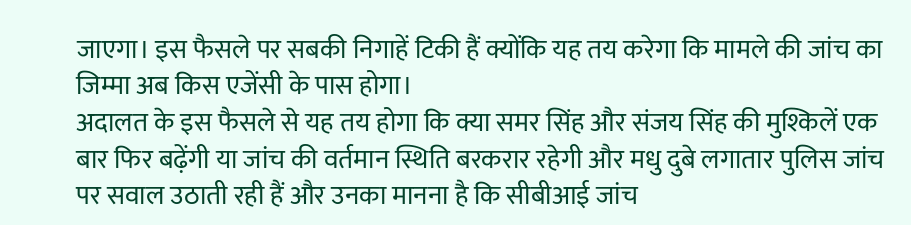जाएगा। इस फैसले पर सबकी निगाहें टिकी हैं क्योंकि यह तय करेगा कि मामले की जांच का जिम्मा अब किस एजेंसी के पास होगा।
अदालत के इस फैसले से यह तय होगा कि क्या समर सिंह और संजय सिंह की मुश्किलें एक बार फिर बढ़ेंगी या जांच की वर्तमान स्थिति बरकरार रहेगी और मधु दुबे लगातार पुलिस जांच पर सवाल उठाती रही हैं और उनका मानना है कि सीबीआई जांच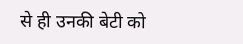से ही उनकी बेटी को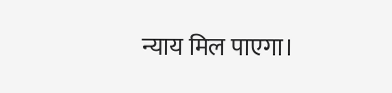न्याय मिल पाएगा।